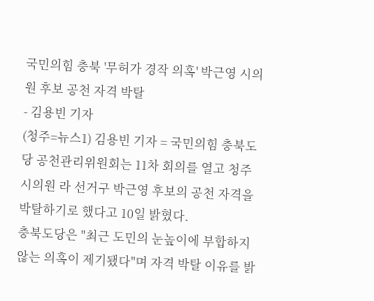국민의힘 충북 '무허가 경작 의혹' 박근영 시의원 후보 공천 자격 박탈
- 김용빈 기자
(청주=뉴스1) 김용빈 기자 = 국민의힘 충북도당 공천관리위원회는 11차 회의를 열고 청주시의원 라 선거구 박근영 후보의 공천 자격을 박탈하기로 했다고 10일 밝혔다.
충북도당은 "최근 도민의 눈높이에 부합하지 않는 의혹이 제기됐다"며 자격 박탈 이유를 밝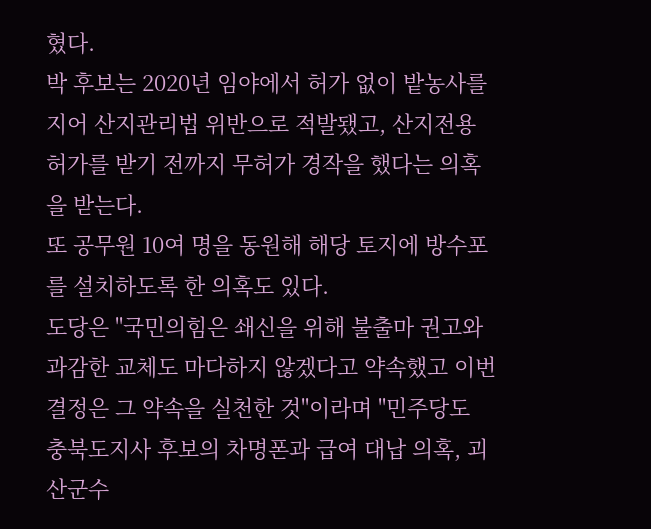혔다.
박 후보는 2020년 임야에서 허가 없이 밭농사를 지어 산지관리법 위반으로 적발됐고, 산지전용 허가를 받기 전까지 무허가 경작을 했다는 의혹을 받는다.
또 공무원 10여 명을 동원해 해당 토지에 방수포를 설치하도록 한 의혹도 있다.
도당은 "국민의힘은 쇄신을 위해 불출마 권고와 과감한 교체도 마다하지 않겠다고 약속했고 이번 결정은 그 약속을 실천한 것"이라며 "민주당도 충북도지사 후보의 차명폰과 급여 대납 의혹, 괴산군수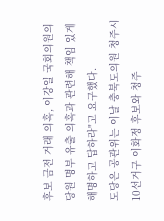후보 금전 거래 의혹, 이강일 국회의원의 당원 명부 유출 의혹과 관련해 책임 있게 해명하고 답하라"고 요구했다.
도당은 공관위는 이날 충북도의원 청주시 10선거구 이화정 후보와 청주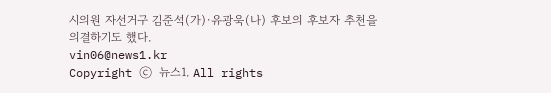시의원 자선거구 김준석(가)·유광욱(나) 후보의 후보자 추천을 의결하기도 했다.
vin06@news1.kr
Copyright ⓒ 뉴스1. All rights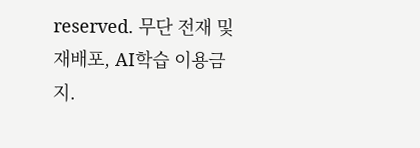reserved. 무단 전재 및 재배포, AI학습 이용금지.